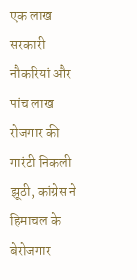एक लाख सरकारी नौकरियां और पांच लाख रोजगार की गारंटी निकली झूठी, कांग्रेस ने हिमाचल के बेरोजगार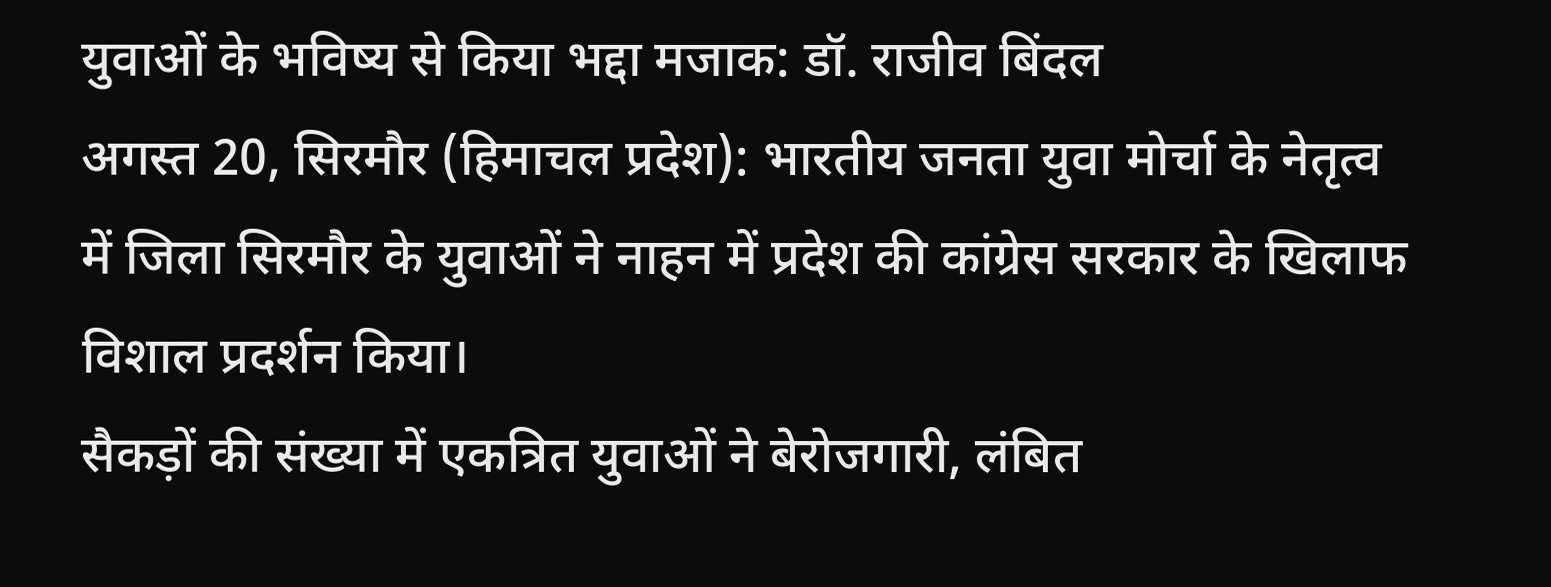युवाओं के भविष्य से किया भद्दा मजाक: डॉ. राजीव बिंदल
अगस्त 20, सिरमौर (हिमाचल प्रदेश): भारतीय जनता युवा मोर्चा के नेतृत्व में जिला सिरमौर के युवाओं ने नाहन में प्रदेश की कांग्रेस सरकार के खिलाफ विशाल प्रदर्शन किया।
सैकड़ों की संख्या में एकत्रित युवाओं ने बेरोजगारी, लंबित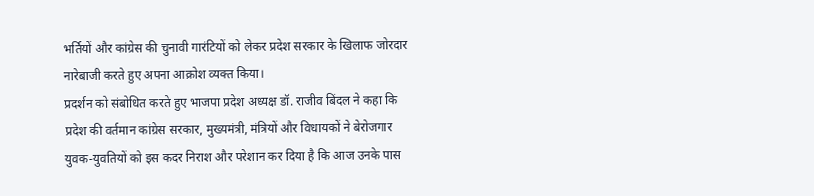भर्तियों और कांग्रेस की चुनावी गारंटियों को लेकर प्रदेश सरकार के खिलाफ जोरदार नारेबाजी करते हुए अपना आक्रोश व्यक्त किया।
प्रदर्शन को संबोधित करते हुए भाजपा प्रदेश अध्यक्ष डॉ. राजीव बिंदल ने कहा कि प्रदेश की वर्तमान कांग्रेस सरकार, मुख्यमंत्री, मंत्रियों और विधायकों ने बेरोजगार युवक-युवतियों को इस कदर निराश और परेशान कर दिया है कि आज उनके पास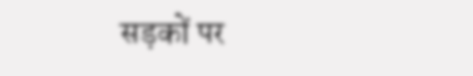सड़कों पर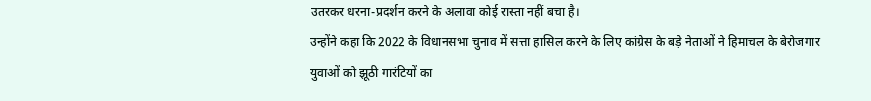उतरकर धरना-प्रदर्शन करने के अलावा कोई रास्ता नहीं बचा है।
उन्होंने कहा कि 2022 के विधानसभा चुनाव में सत्ता हासिल करने के लिए कांग्रेस के बड़े नेताओं ने हिमाचल के बेरोजगार युवाओं को झूठी गारंटियों का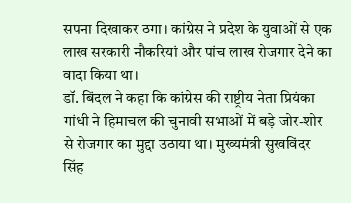सपना दिखाकर ठगा। कांग्रेस ने प्रदेश के युवाओं से एक लाख सरकारी नौकरियां और पांच लाख रोजगार देने का वादा किया था।
डॉ. बिंदल ने कहा कि कांग्रेस की राष्ट्रीय नेता प्रियंका गांधी ने हिमाचल की चुनावी सभाओं में बड़े जोर-शोर से रोजगार का मुद्दा उठाया था। मुख्यमंत्री सुखविंदर सिंह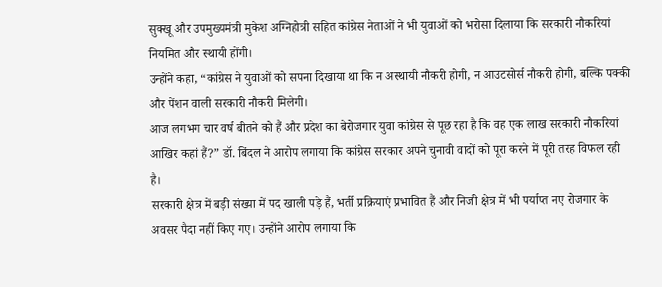सुक्खू और उपमुख्यमंत्री मुकेश अग्निहोत्री सहित कांग्रेस नेताओं ने भी युवाओं को भरोसा दिलाया कि सरकारी नौकरियां नियमित और स्थायी होंगी।
उन्होंने कहा, “कांग्रेस ने युवाओं को सपना दिखाया था कि न अस्थायी नौकरी होगी, न आउटसोर्स नौकरी होगी, बल्कि पक्की और पेंशन वाली सरकारी नौकरी मिलेगी।
आज लगभग चार वर्ष बीतने को हैं और प्रदेश का बेरोजगार युवा कांग्रेस से पूछ रहा है कि वह एक लाख सरकारी नौकरियां आखिर कहां हैं?” डॉ. बिंदल ने आरोप लगाया कि कांग्रेस सरकार अपने चुनावी वादों को पूरा करने में पूरी तरह विफल रही है।
सरकारी क्षेत्र में बड़ी संख्या में पद खाली पड़े हैं, भर्ती प्रक्रियाएं प्रभावित हैं और निजी क्षेत्र में भी पर्याप्त नए रोजगार के अवसर पैदा नहीं किए गए। उन्होंने आरोप लगाया कि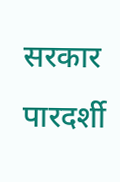सरकार पारदर्शी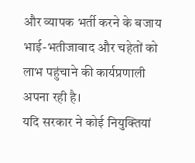और व्यापक भर्ती करने के बजाय भाई-भतीजावाद और चहेतों को लाभ पहुंचाने की कार्यप्रणाली अपना रही है।
यदि सरकार ने कोई नियुक्तियां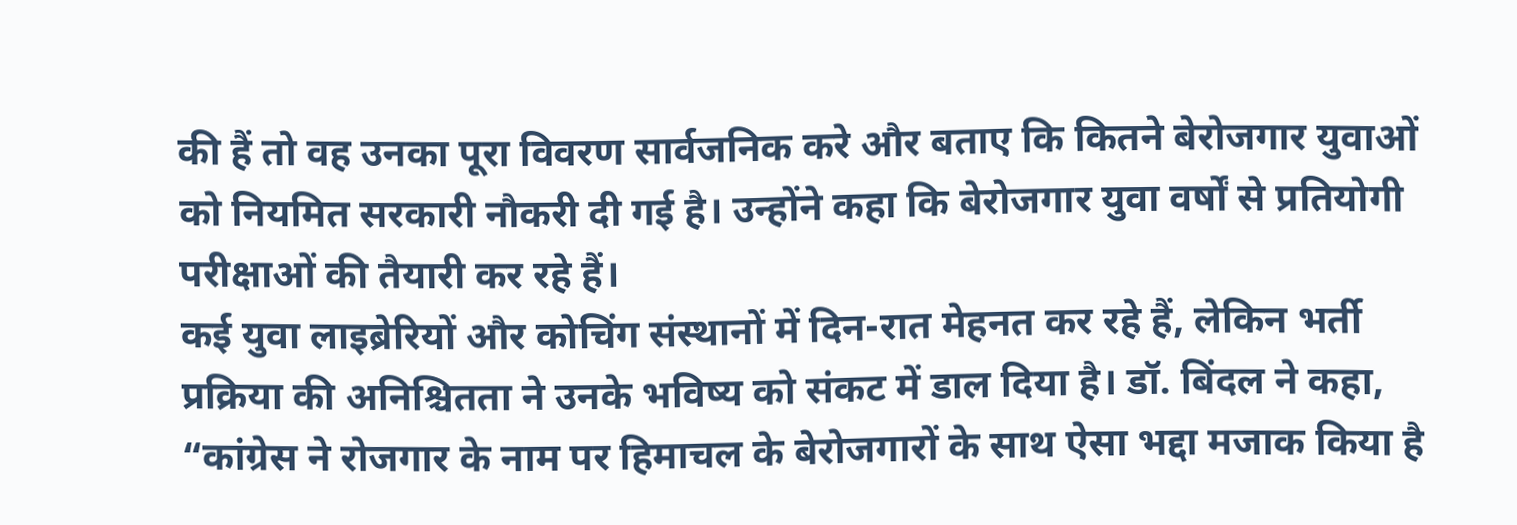की हैं तो वह उनका पूरा विवरण सार्वजनिक करे और बताए कि कितने बेरोजगार युवाओं को नियमित सरकारी नौकरी दी गई है। उन्होंने कहा कि बेरोजगार युवा वर्षों से प्रतियोगी परीक्षाओं की तैयारी कर रहे हैं।
कई युवा लाइब्रेरियों और कोचिंग संस्थानों में दिन-रात मेहनत कर रहे हैं, लेकिन भर्ती प्रक्रिया की अनिश्चितता ने उनके भविष्य को संकट में डाल दिया है। डॉ. बिंदल ने कहा, “कांग्रेस ने रोजगार के नाम पर हिमाचल के बेरोजगारों के साथ ऐसा भद्दा मजाक किया है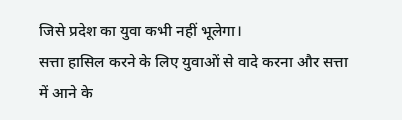जिसे प्रदेश का युवा कभी नहीं भूलेगा।
सत्ता हासिल करने के लिए युवाओं से वादे करना और सत्ता में आने के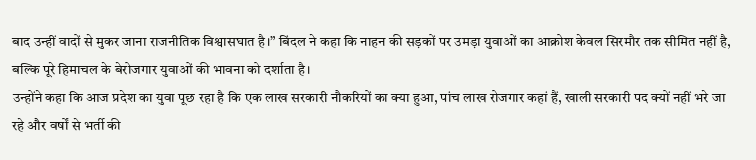बाद उन्हीं वादों से मुकर जाना राजनीतिक विश्वासघात है।” बिंदल ने कहा कि नाहन की सड़कों पर उमड़ा युवाओं का आक्रोश केवल सिरमौर तक सीमित नहीं है, बल्कि पूरे हिमाचल के बेरोजगार युवाओं की भावना को दर्शाता है।
उन्होंने कहा कि आज प्रदेश का युवा पूछ रहा है कि एक लाख सरकारी नौकरियों का क्या हुआ, पांच लाख रोजगार कहां हैं, खाली सरकारी पद क्यों नहीं भरे जा रहे और वर्षों से भर्ती की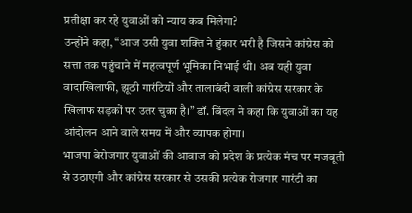प्रतीक्षा कर रहे युवाओं को न्याय कब मिलेगा?
उन्होंने कहा, “आज उसी युवा शक्ति ने हुंकार भरी है जिसने कांग्रेस को सत्ता तक पहुंचाने में महत्वपूर्ण भूमिका निभाई थी। अब यही युवा वादाखिलाफी, झूठी गारंटियों और तालाबंदी वाली कांग्रेस सरकार के खिलाफ सड़कों पर उतर चुका है।” डॉ. बिंदल ने कहा कि युवाओं का यह आंदोलन आने वाले समय में और व्यापक होगा।
भाजपा बेरोजगार युवाओं की आवाज को प्रदेश के प्रत्येक मंच पर मजबूती से उठाएगी और कांग्रेस सरकार से उसकी प्रत्येक रोजगार गारंटी का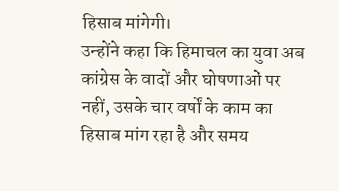हिसाब मांगेगी।
उन्होंने कहा कि हिमाचल का युवा अब कांग्रेस के वादों और घोषणाओं पर नहीं, उसके चार वर्षों के काम का हिसाब मांग रहा है और समय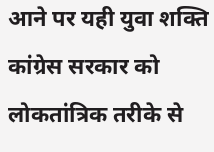आने पर यही युवा शक्ति कांग्रेस सरकार को लोकतांत्रिक तरीके से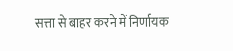सत्ता से बाहर करने में निर्णायक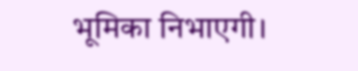भूमिका निभाएगी।